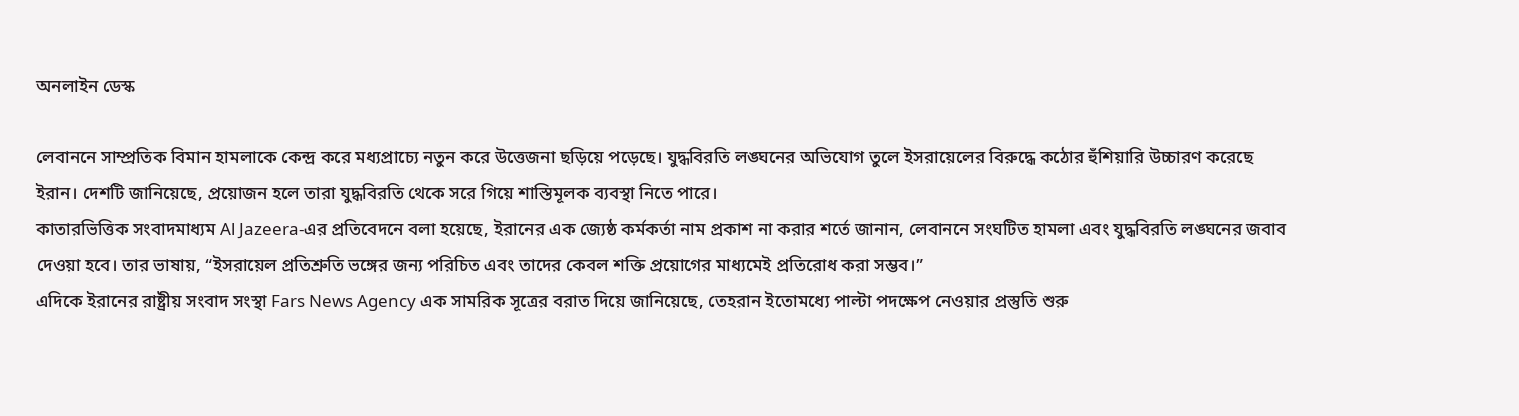অনলাইন ডেস্ক

লেবাননে সাম্প্রতিক বিমান হামলাকে কেন্দ্র করে মধ্যপ্রাচ্যে নতুন করে উত্তেজনা ছড়িয়ে পড়েছে। যুদ্ধবিরতি লঙ্ঘনের অভিযোগ তুলে ইসরায়েলের বিরুদ্ধে কঠোর হুঁশিয়ারি উচ্চারণ করেছে ইরান। দেশটি জানিয়েছে, প্রয়োজন হলে তারা যুদ্ধবিরতি থেকে সরে গিয়ে শাস্তিমূলক ব্যবস্থা নিতে পারে।
কাতারভিত্তিক সংবাদমাধ্যম Al Jazeera-এর প্রতিবেদনে বলা হয়েছে, ইরানের এক জ্যেষ্ঠ কর্মকর্তা নাম প্রকাশ না করার শর্তে জানান, লেবাননে সংঘটিত হামলা এবং যুদ্ধবিরতি লঙ্ঘনের জবাব দেওয়া হবে। তার ভাষায়, “ইসরায়েল প্রতিশ্রুতি ভঙ্গের জন্য পরিচিত এবং তাদের কেবল শক্তি প্রয়োগের মাধ্যমেই প্রতিরোধ করা সম্ভব।”
এদিকে ইরানের রাষ্ট্রীয় সংবাদ সংস্থা Fars News Agency এক সামরিক সূত্রের বরাত দিয়ে জানিয়েছে, তেহরান ইতোমধ্যে পাল্টা পদক্ষেপ নেওয়ার প্রস্তুতি শুরু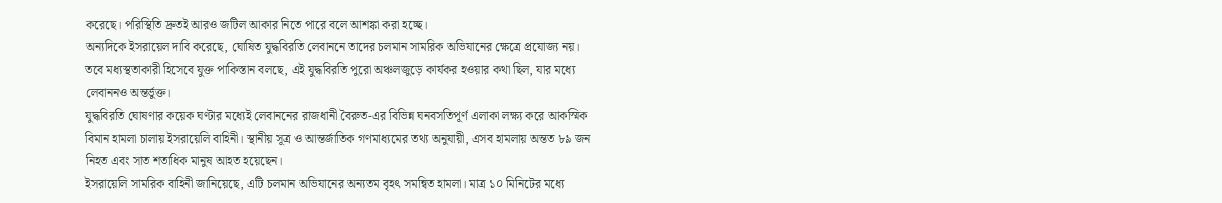করেছে। পরিস্থিতি দ্রুতই আরও জটিল আকার নিতে পারে বলে আশঙ্কা করা হচ্ছে।
অন্যদিকে ইসরায়েল দাবি করেছে, ঘোষিত যুদ্ধবিরতি লেবাননে তাদের চলমান সামরিক অভিযানের ক্ষেত্রে প্রযোজ্য নয়। তবে মধ্যস্থতাকারী হিসেবে যুক্ত পাকিস্তান বলছে, এই যুদ্ধবিরতি পুরো অঞ্চলজুড়ে কার্যকর হওয়ার কথা ছিল, যার মধ্যে লেবাননও অন্তর্ভুক্ত।
যুদ্ধবিরতি ঘোষণার কয়েক ঘণ্টার মধ্যেই লেবাননের রাজধানী বৈরুত-এর বিভিন্ন ঘনবসতিপূর্ণ এলাকা লক্ষ্য করে আকস্মিক বিমান হামলা চালায় ইসরায়েলি বাহিনী। স্থানীয় সূত্র ও আন্তর্জাতিক গণমাধ্যমের তথ্য অনুযায়ী, এসব হামলায় অন্তত ৮৯ জন নিহত এবং সাত শতাধিক মানুষ আহত হয়েছেন।
ইসরায়েলি সামরিক বাহিনী জানিয়েছে, এটি চলমান অভিযানের অন্যতম বৃহৎ সমন্বিত হামলা। মাত্র ১০ মিনিটের মধ্যে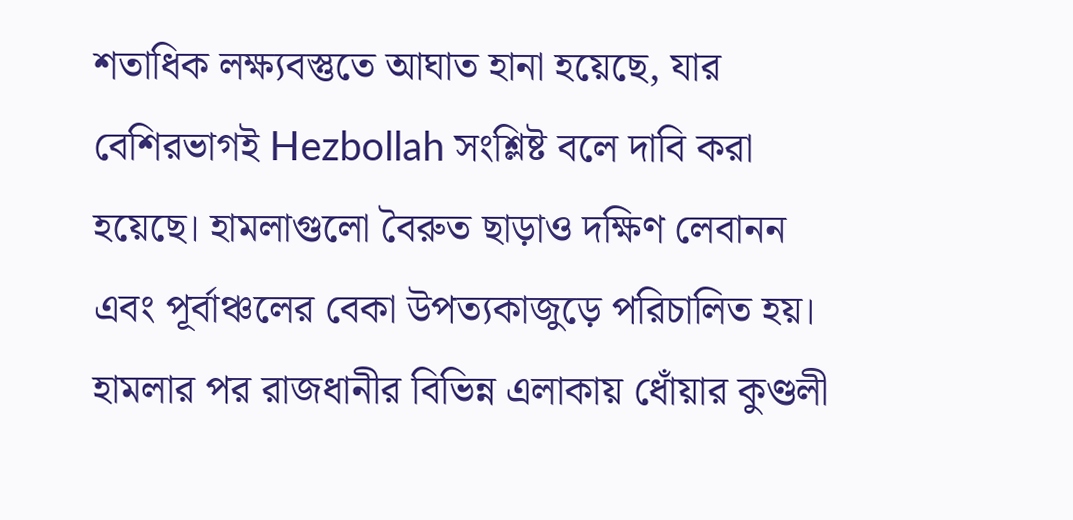শতাধিক লক্ষ্যবস্তুতে আঘাত হানা হয়েছে, যার বেশিরভাগই Hezbollah সংশ্লিষ্ট বলে দাবি করা হয়েছে। হামলাগুলো বৈরুত ছাড়াও দক্ষিণ লেবানন এবং পূর্বাঞ্চলের বেকা উপত্যকাজুড়ে পরিচালিত হয়।
হামলার পর রাজধানীর বিভিন্ন এলাকায় ধোঁয়ার কুণ্ডলী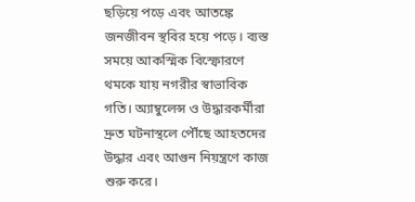ছড়িয়ে পড়ে এবং আতঙ্কে জনজীবন স্থবির হয়ে পড়ে। ব্যস্ত সময়ে আকস্মিক বিস্ফোরণে থমকে যায় নগরীর স্বাভাবিক গতি। অ্যাম্বুলেন্স ও উদ্ধারকর্মীরা দ্রুত ঘটনাস্থলে পৌঁছে আহতদের উদ্ধার এবং আগুন নিয়ন্ত্রণে কাজ শুরু করে।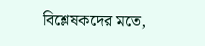বিশ্লেষকদের মতে,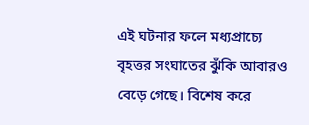এই ঘটনার ফলে মধ্যপ্রাচ্যে বৃহত্তর সংঘাতের ঝুঁকি আবারও বেড়ে গেছে। বিশেষ করে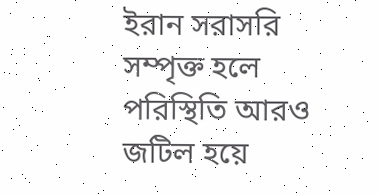ইরান সরাসরি সম্পৃক্ত হলে পরিস্থিতি আরও জটিল হয়ে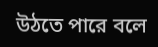উঠতে পারে বলে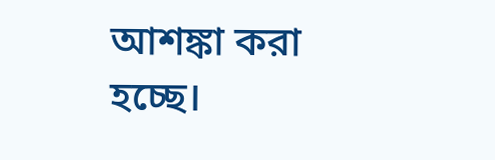আশঙ্কা করা হচ্ছে।